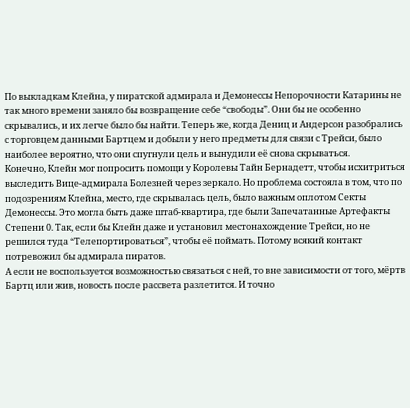По выкладкам Клейна, у пиратской адмирала и Демонессы Непорочности Катарины не так много времени заняло бы возвращение себе “свободы”. Они бы не особенно скрывались, и их легче было бы найти. Теперь же, когда Дениц и Андерсон разобрались с торговцем данными Бартцем и добыли у него предметы для связи с Трейси, было наиболее вероятно, что они спугнули цель и вынудили её снова скрываться.
Конечно, Клейн мог попросить помощи у Королевы Тайн Бернадетт, чтобы исхитриться выследить Вице-адмирала Болезней через зеркало. Но проблема состояла в том, что по подозрениям Клейна, место, где скрывалась цель, было важным оплотом Секты Демонессы. Это могла быть даже штаб-квартира, где были Запечатанные Артефакты Степени 0. Так, если бы Клейн даже и установил местонахождение Трейси, но не решился туда “Телепортироваться”, чтобы её поймать. Потому всякий контакт потревожил бы адмирала пиратов.
А если не воспользуется возможностью связаться с ней, то вне зависимости от того, мёртв Бартц или жив, новость после рассвета разлетится. И точно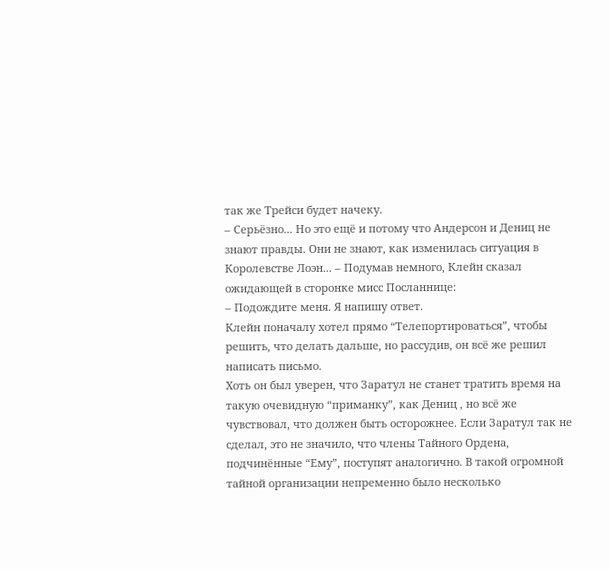так же Трейси будет начеку.
– Серьёзно... Но это ещё и потому что Андерсон и Дениц не знают правды. Они не знают, как изменилась ситуация в Королевстве Лоэн... – Подумав немного, Клейн сказал ожидающей в сторонке мисс Посланнице:
– Подождите меня. Я напишу ответ.
Клейн поначалу хотел прямо “Телепортироваться”, чтобы решить, что делать дальше, но рассудив, он всё же решил написать письмо.
Хоть он был уверен, что Заратул не станет тратить время на такую очевидную “приманку”, как Дениц , но всё же чувствовал, что должен быть осторожнее. Если Заратул так не сделал, это не значило, что члены Тайного Ордена, подчинённые “Ему”, поступят аналогично. В такой огромной тайной организации непременно было несколько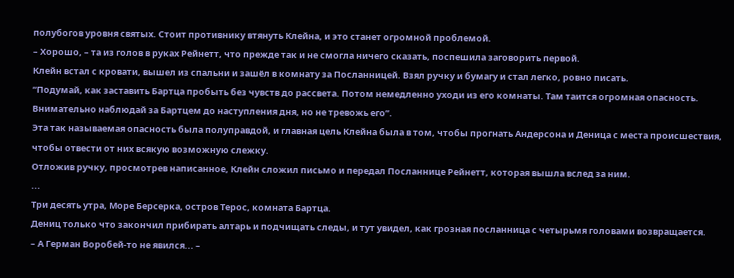полубогов уровня святых. Стоит противнику втянуть Клейна, и это станет огромной проблемой.
– Хорошо, – та из голов в руках Рейнетт, что прежде так и не смогла ничего сказать, поспешила заговорить первой.
Клейн встал с кровати, вышел из спальни и зашёл в комнату за Посланницей. Взял ручку и бумагу и стал легко, ровно писать.
“Подумай, как заставить Бартца пробыть без чувств до рассвета. Потом немедленно уходи из его комнаты. Там таится огромная опасность. Внимательно наблюдай за Бартцем до наступления дня, но не тревожь его”.
Эта так называемая опасность была полуправдой, и главная цель Клейна была в том, чтобы прогнать Андерсона и Деница с места происшествия, чтобы отвести от них всякую возможную слежку.
Отложив ручку, просмотрев написанное, Клейн сложил письмо и передал Посланнице Рейнетт, которая вышла вслед за ним.
...
Три десять утра, Море Берсерка, остров Терос, комната Бартца.
Дениц только что закончил прибирать алтарь и подчищать следы, и тут увидел, как грозная посланница с четырьмя головами возвращается.
– А Герман Воробей-то не явился... –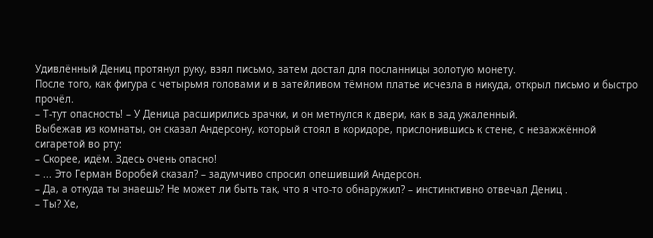Удивлённый Дениц протянул руку, взял письмо, затем достал для посланницы золотую монету.
После того, как фигура с четырьмя головами и в затейливом тёмном платье исчезла в никуда, открыл письмо и быстро прочёл.
– Т-тут опасность! – У Деница расширились зрачки, и он метнулся к двери, как в зад ужаленный.
Выбежав из комнаты, он сказал Андерсону, который стоял в коридоре, прислонившись к стене, с незажжëнной сигаретой во рту:
– Скорее, идём. Здесь очень опасно!
– ... Это Герман Воробей сказал? – задумчиво спросил опешивший Андерсон.
– Да, а откуда ты знаешь? Не может ли быть так, что я что-то обнаружил? – инстинктивно отвечал Дениц .
– Ты? Хе,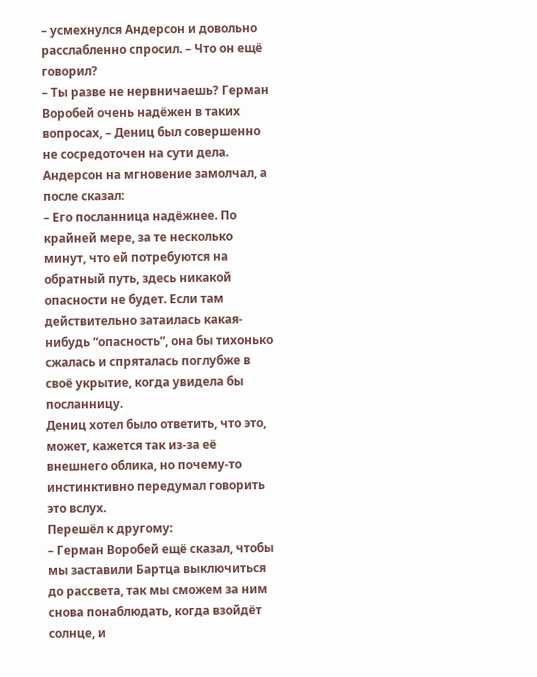– усмехнулся Андерсон и довольно расслабленно спросил. – Что он ещё говорил?
– Ты разве не нервничаешь? Герман Воробей очень надёжен в таких вопросах, – Дениц был совершенно не сосредоточен на сути дела.
Андерсон на мгновение замолчал, а после сказал:
– Его посланница надёжнее. По крайней мере, за те несколько минут, что ей потребуются на обратный путь, здесь никакой опасности не будет. Если там действительно затаилась какая-нибудь “опасность”, она бы тихонько сжалась и спряталась поглубже в своё укрытие, когда увидела бы посланницу.
Дениц хотел было ответить, что это, может, кажется так из-за её внешнего облика, но почему-то инстинктивно передумал говорить это вслух.
Перешёл к другому:
– Герман Воробей ещё сказал, чтобы мы заставили Бартца выключиться до рассвета, так мы сможем за ним снова понаблюдать, когда взойдёт солнце, и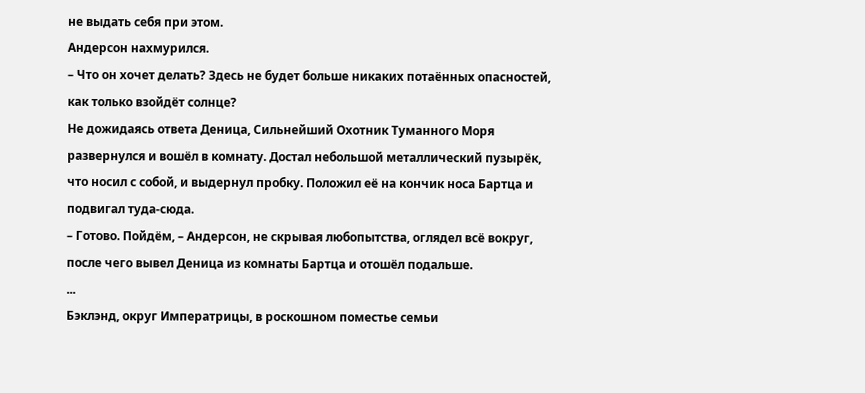не выдать себя при этом.
Андерсон нахмурился.
– Что он хочет делать? Здесь не будет больше никаких потаëнных опасностей, как только взойдёт солнце?
Не дожидаясь ответа Деница, Сильнейший Охотник Туманного Моря развернулся и вошёл в комнату. Достал небольшой металлический пузырёк, что носил с собой, и выдернул пробку. Положил её на кончик носа Бартца и подвигал туда-сюда.
– Готово. Пойдём, – Андерсон, не скрывая любопытства, оглядел всё вокруг, после чего вывел Деница из комнаты Бартца и отошёл подальше.
...
Бэклэнд, округ Императрицы, в роскошном поместье семьи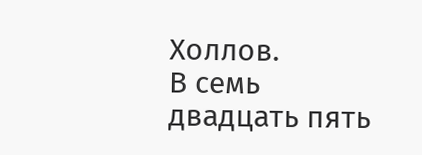Холлов.
В семь двадцать пять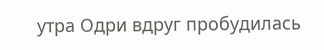утра Одри вдруг пробудилась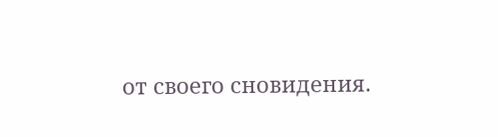от своего сновидения.